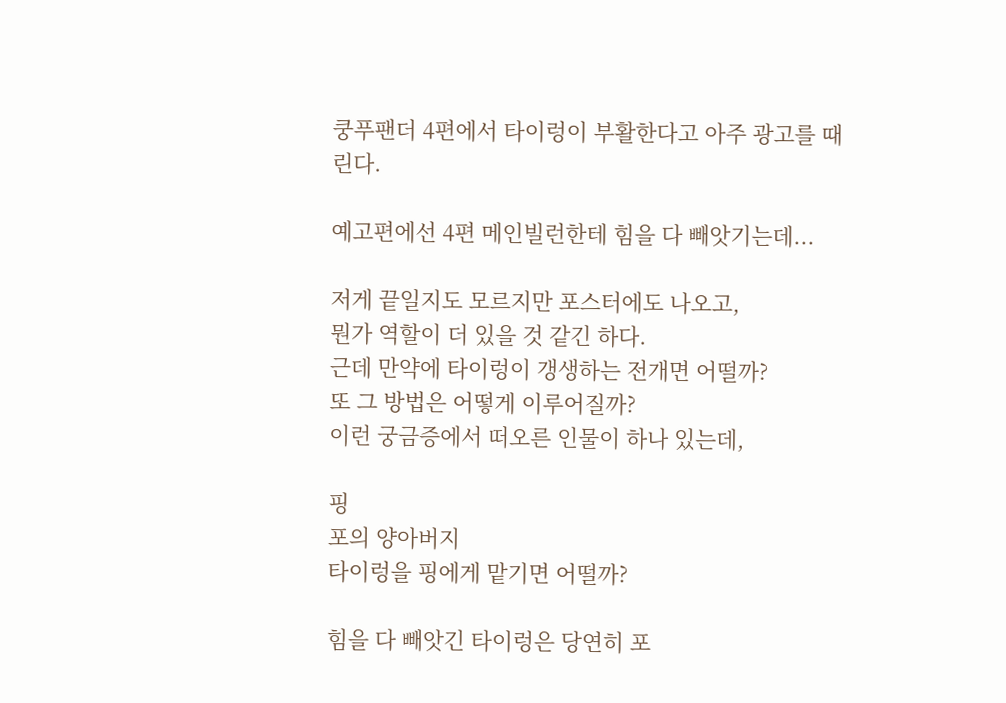쿵푸팬더 4편에서 타이렁이 부활한다고 아주 광고를 때린다.

예고편에선 4편 메인빌런한테 힘을 다 빼앗기는데...

저게 끝일지도 모르지만 포스터에도 나오고,
뭔가 역할이 더 있을 것 같긴 하다.
근데 만약에 타이렁이 갱생하는 전개면 어떨까?
또 그 방법은 어떻게 이루어질까?
이런 궁금증에서 떠오른 인물이 하나 있는데,

핑
포의 양아버지
타이렁을 핑에게 맡기면 어떨까?

힘을 다 빼앗긴 타이렁은 당연히 포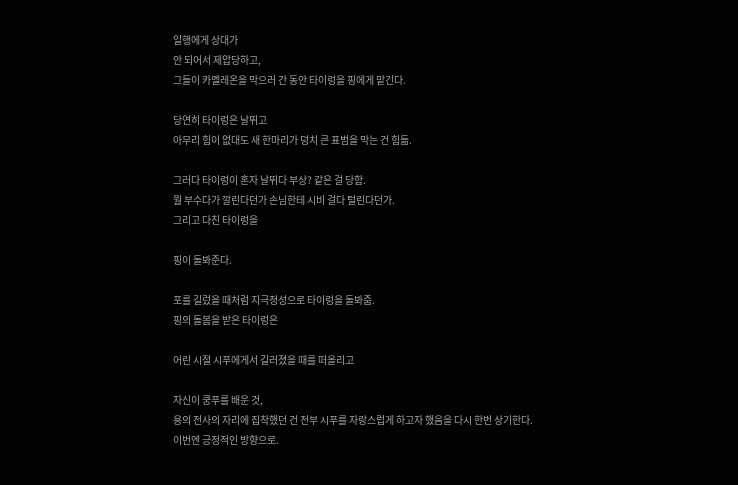일행에게 상대가
안 되어서 제압당하고,
그들이 카멜레온을 막으러 간 동안 타이렁을 핑에게 맡긴다.

당연히 타이렁은 날뛰고
아무리 힘이 없대도 새 한마리가 덩치 큰 표범을 막는 건 힘듦.

그러다 타이렁이 혼자 날뛰다 부상? 같은 걸 당함.
뭘 부수다가 깔린다던가 손님한테 시비 걸다 털린다던가.
그리고 다친 타이렁을

핑이 돌봐준다.

포를 길렀을 때처럼 지극정성으로 타이렁을 돌봐줌.
핑의 돌봄을 받은 타이렁은

어린 시절 시푸에게서 길러졌을 때를 떠올리고

자신이 쿵푸를 배운 것,
용의 전사의 자리에 집착했던 건 전부 시푸를 자랑스럽게 하고자 했음을 다시 한번 상기한다.
이번엔 긍정적인 방향으로.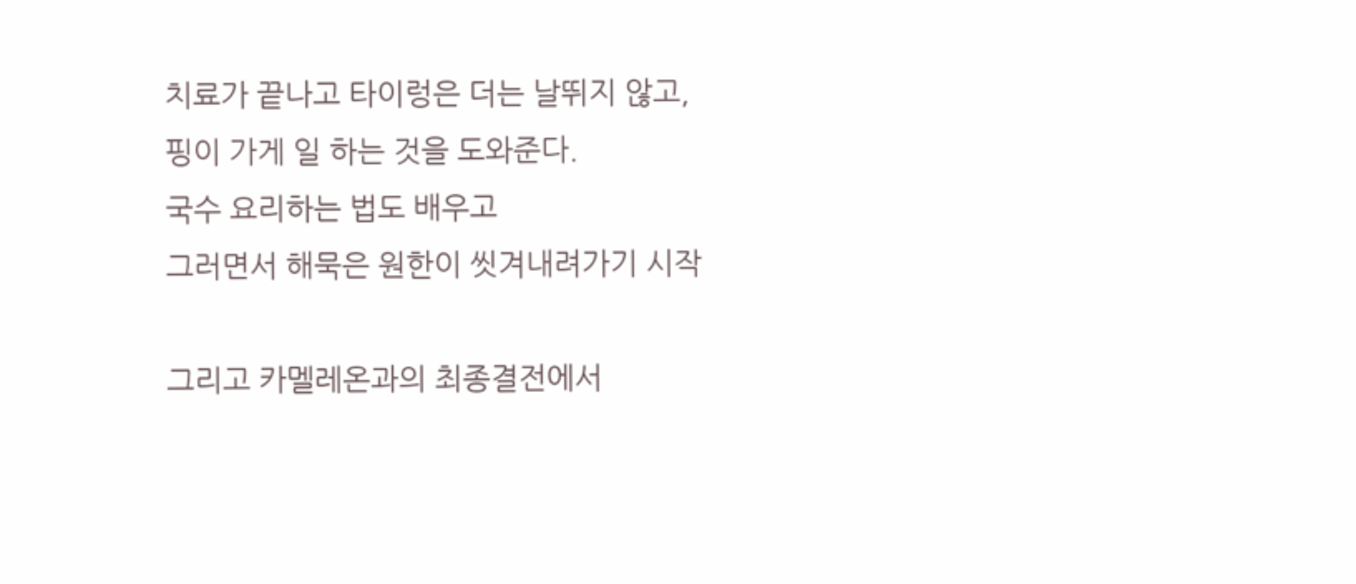치료가 끝나고 타이렁은 더는 날뛰지 않고,
핑이 가게 일 하는 것을 도와준다.
국수 요리하는 법도 배우고
그러면서 해묵은 원한이 씻겨내려가기 시작

그리고 카멜레온과의 최종결전에서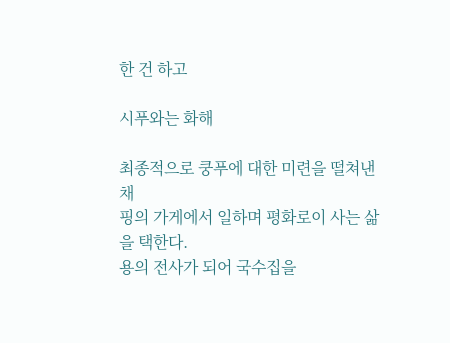한 건 하고

시푸와는 화해

최종적으로 쿵푸에 대한 미련을 떨쳐낸 채
핑의 가게에서 일하며 평화로이 사는 삶을 택한다.
용의 전사가 되어 국수집을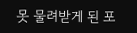못 물려받게 된 포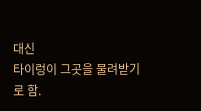대신
타이렁이 그곳을 물려받기로 함.